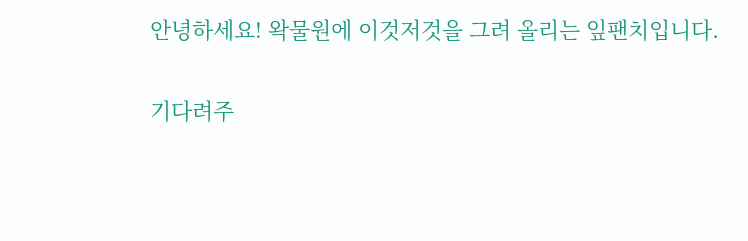안녕하세요! 왁물원에 이것저것을 그려 올리는 잎팬치입니다.

기다려주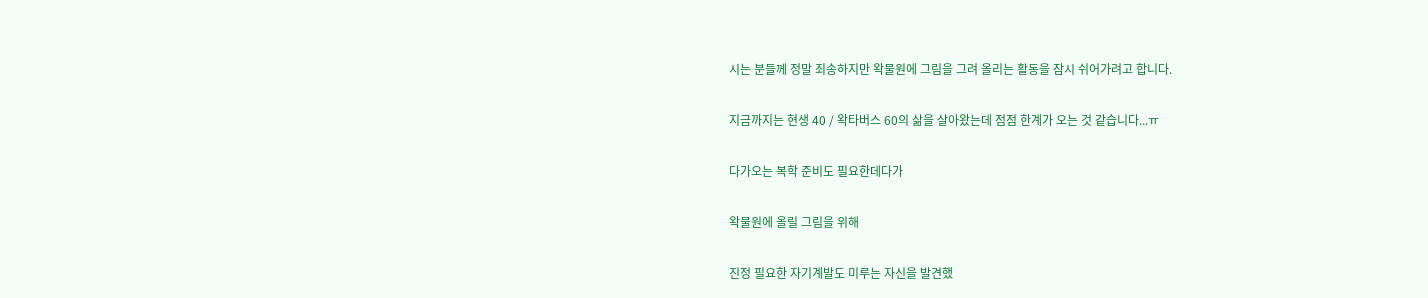시는 분들께 정말 죄송하지만 왁물원에 그림을 그려 올리는 활동을 잠시 쉬어가려고 합니다.

지금까지는 현생 40 / 왁타버스 60의 삶을 살아왔는데 점점 한계가 오는 것 같습니다...ㅠ

다가오는 복학 준비도 필요한데다가

왁물원에 올릴 그림을 위해

진정 필요한 자기계발도 미루는 자신을 발견했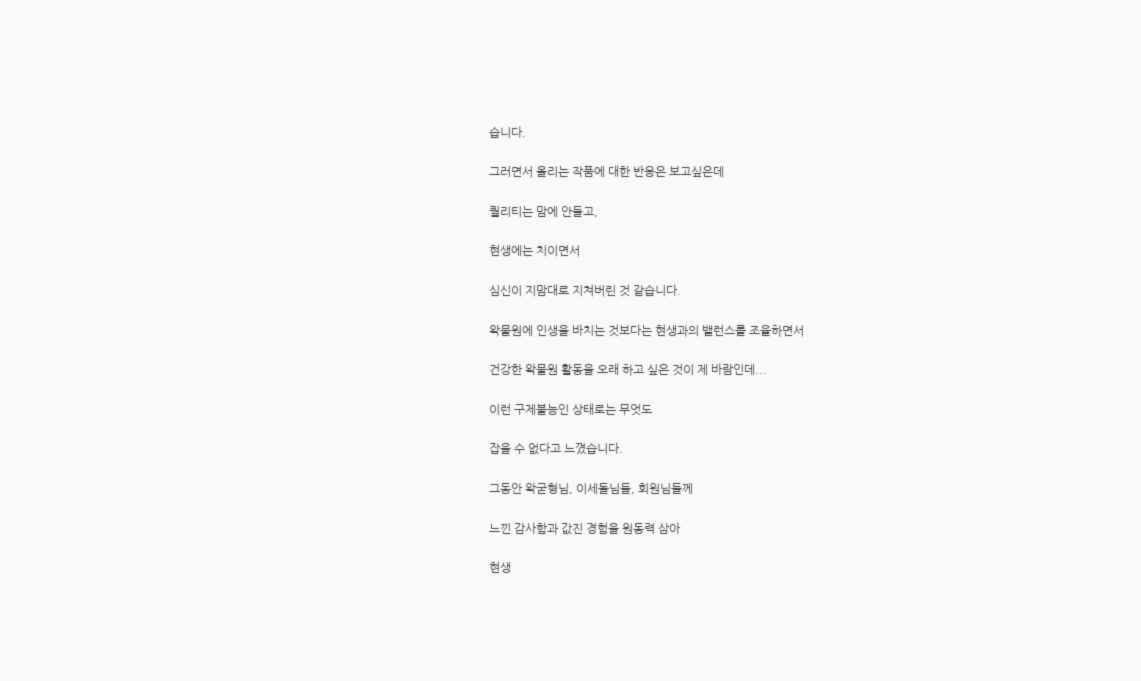습니다.

그러면서 올리는 작품에 대한 반응은 보고싶은데

퀄리티는 맘에 안들고,

현생에는 치이면서

심신이 지맘대로 지쳐버린 것 같습니다.

왁물원에 인생을 바치는 것보다는 현생과의 밸런스를 조율하면서

건강한 왁물원 활동을 오래 하고 싶은 것이 제 바람인데...

이런 구제불능인 상태로는 무엇도

잡을 수 없다고 느꼈습니다.

그동안 왁굳형님, 이세돌님들, 회원님들께

느낀 감사함과 값진 경험을 원동력 삼아

현생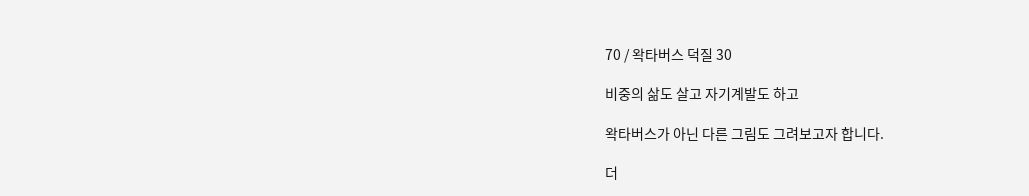70 / 왁타버스 덕질 30

비중의 삶도 살고 자기계발도 하고

왁타버스가 아닌 다른 그림도 그려보고자 합니다.

더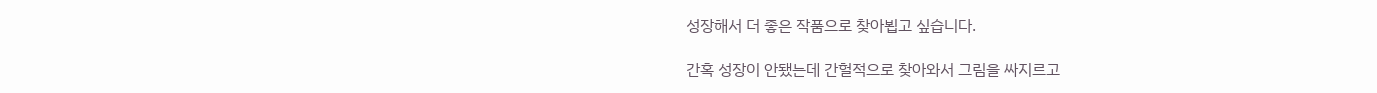성장해서 더 좋은 작품으로 찾아뵙고 싶습니다.

간혹 성장이 안됐는데 간헐적으로 찾아와서 그림을 싸지르고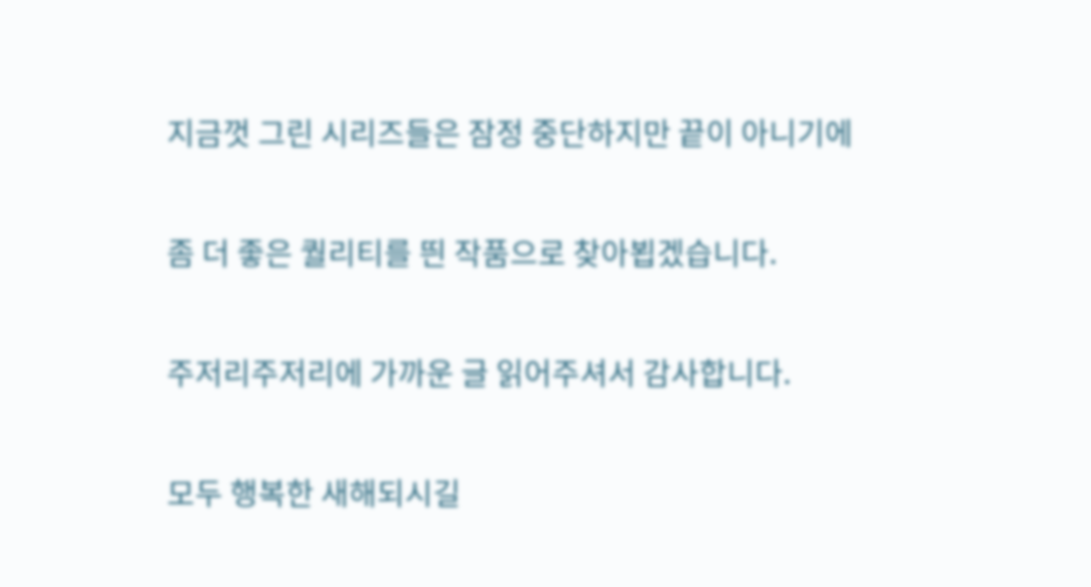지금껏 그린 시리즈들은 잠정 중단하지만 끝이 아니기에

좀 더 좋은 퀄리티를 띈 작품으로 찾아뵙겠습니다.

주저리주저리에 가까운 글 읽어주셔서 감사합니다.

모두 행복한 새해되시길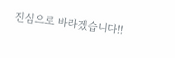진심으로 바라겠습니다!!